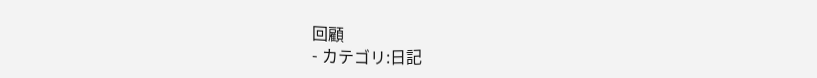回顧
- カテゴリ:日記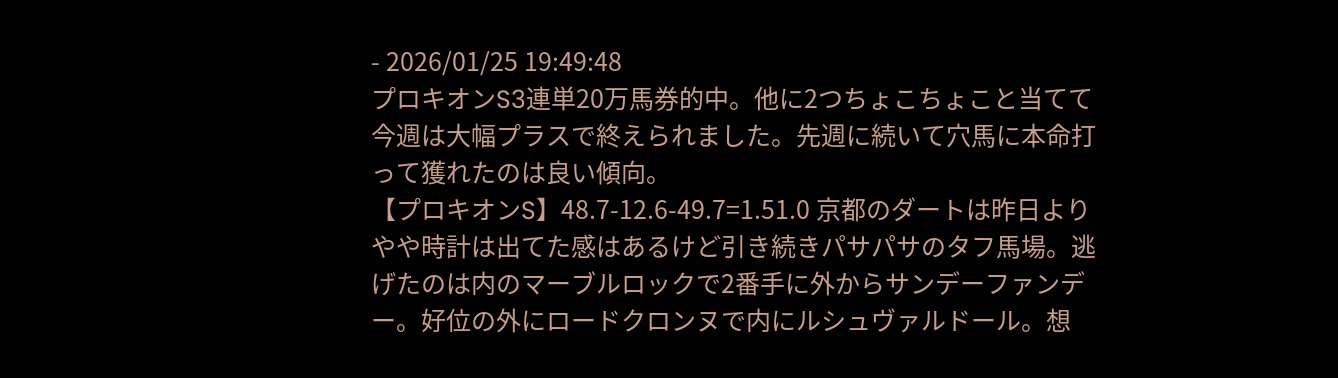- 2026/01/25 19:49:48
プロキオンS3連単20万馬券的中。他に2つちょこちょこと当てて今週は大幅プラスで終えられました。先週に続いて穴馬に本命打って獲れたのは良い傾向。
【プロキオンS】48.7-12.6-49.7=1.51.0 京都のダートは昨日よりやや時計は出てた感はあるけど引き続きパサパサのタフ馬場。逃げたのは内のマーブルロックで2番手に外からサンデーファンデー。好位の外にロードクロンヌで内にルシュヴァルドール。想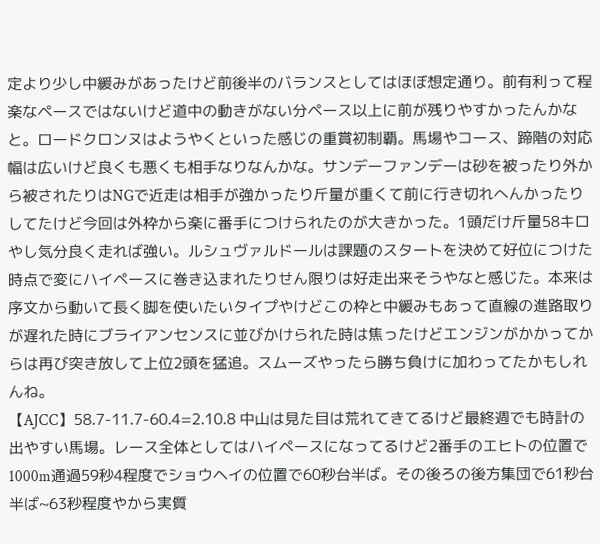定より少し中緩みがあったけど前後半のバランスとしてはほぼ想定通り。前有利って程楽なペースではないけど道中の動きがない分ペース以上に前が残りやすかったんかなと。ロードクロンヌはようやくといった感じの重賞初制覇。馬場やコース、蹄階の対応幅は広いけど良くも悪くも相手なりなんかな。サンデーファンデーは砂を被ったり外から被されたりはNGで近走は相手が強かったり斤量が重くて前に行き切れへんかったりしてたけど今回は外枠から楽に番手につけられたのが大きかった。1頭だけ斤量58キロやし気分良く走れば強い。ルシュヴァルドールは課題のスタートを決めて好位につけた時点で変にハイペースに巻き込まれたりせん限りは好走出来そうやなと感じた。本来は序文から動いて長く脚を使いたいタイプやけどこの枠と中緩みもあって直線の進路取りが遅れた時にブライアンセンスに並びかけられた時は焦ったけどエンジンがかかってからは再び突き放して上位2頭を猛追。スムーズやったら勝ち負けに加わってたかもしれんね。
【AJCC】58.7-11.7-60.4=2.10.8 中山は見た目は荒れてきてるけど最終週でも時計の出やすい馬場。レース全体としてはハイペースになってるけど2番手のエヒトの位置で1000m通過59秒4程度でショウヘイの位置で60秒台半ば。その後ろの後方集団で61秒台半ば~63秒程度やから実質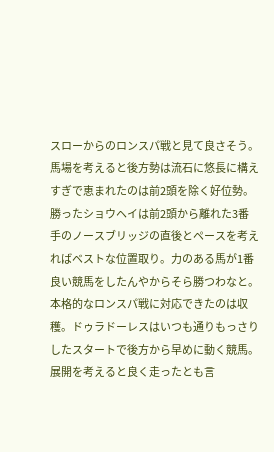スローからのロンスパ戦と見て良さそう。馬場を考えると後方勢は流石に悠長に構えすぎで恵まれたのは前2頭を除く好位勢。勝ったショウヘイは前2頭から離れた3番手のノースブリッジの直後とペースを考えればベストな位置取り。力のある馬が1番良い競馬をしたんやからそら勝つわなと。本格的なロンスパ戦に対応できたのは収穫。ドゥラドーレスはいつも通りもっさりしたスタートで後方から早めに動く競馬。展開を考えると良く走ったとも言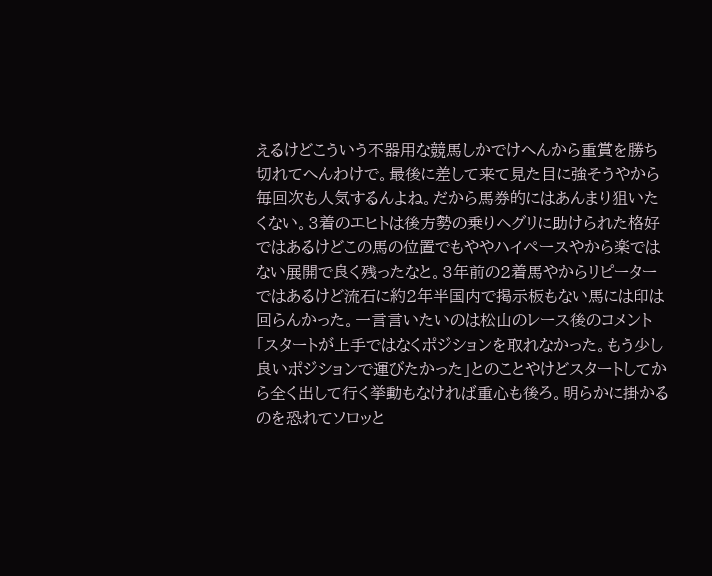えるけどこういう不器用な競馬しかでけへんから重賞を勝ち切れてへんわけで。最後に差して来て見た目に強そうやから毎回次も人気するんよね。だから馬券的にはあんまり狙いたくない。3着のエヒトは後方勢の乗りヘグリに助けられた格好ではあるけどこの馬の位置でもややハイペースやから楽ではない展開で良く残ったなと。3年前の2着馬やからリピーターではあるけど流石に約2年半国内で掲示板もない馬には印は回らんかった。一言言いたいのは松山のレース後のコメント「スタートが上手ではなくポジションを取れなかった。もう少し良いポジションで運びたかった」とのことやけどスタートしてから全く出して行く挙動もなければ重心も後ろ。明らかに掛かるのを恐れてソロッと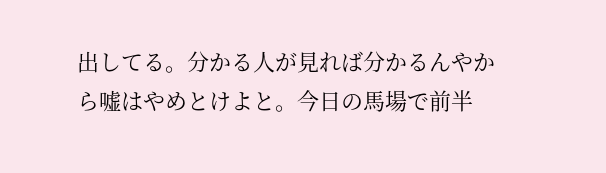出してる。分かる人が見れば分かるんやから嘘はやめとけよと。今日の馬場で前半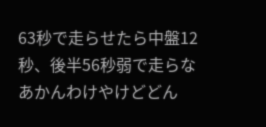63秒で走らせたら中盤12秒、後半56秒弱で走らなあかんわけやけどどん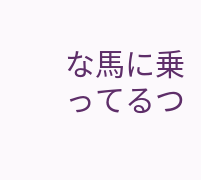な馬に乗ってるつ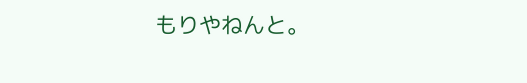もりやねんと。